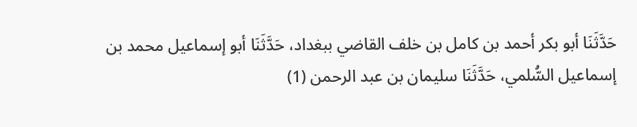حَدَّثَنَا أبو بكر أحمد بن كامل بن خلف القاضي ببغداد، حَدَّثَنَا أبو إسماعيل محمد بن إسماعيل السُّلمي، حَدَّثَنَا سليمان بن عبد الرحمن (1)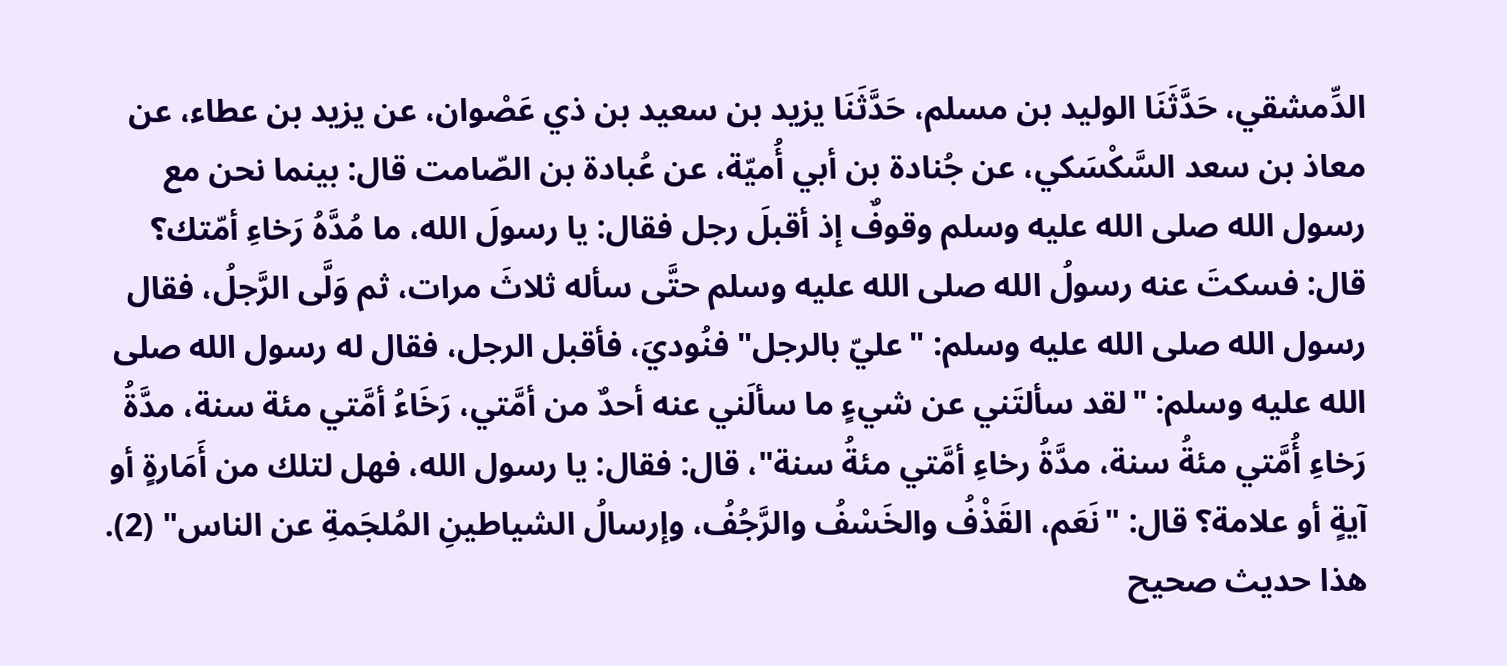الدِّمشقي، حَدَّثَنَا الوليد بن مسلم، حَدَّثَنَا يزيد بن سعيد بن ذي عَصْوان، عن يزيد بن عطاء، عن معاذ بن سعد السَّكْسَكي، عن جُنادة بن أبي أُميّة، عن عُبادة بن الصّامت قال: بينما نحن مع رسول الله صلى الله عليه وسلم وقوفٌ إذ أقبلَ رجل فقال: يا رسولَ الله، ما مُدَّهُ رَخاءِ أمّتك؟ قال: فسكتَ عنه رسولُ الله صلى الله عليه وسلم حتَّى سأله ثلاثَ مرات، ثم وَلَّى الرَّجلُ، فقال رسول الله صلى الله عليه وسلم: "عليّ بالرجل" فنُوديَ، فأقبل الرجل، فقال له رسول الله صلى الله عليه وسلم: "لقد سألتَني عن شيءٍ ما سألَني عنه أحدٌ من أمَّتي، رَخَاءُ أمَّتي مئة سنة، مدَّةُ رَخاءِ أُمَّتي مئةُ سنة، مدَّةُ رخاءِ أمَّتي مئةُ سنة"، قال: فقال: يا رسول الله، فهل لتلك من أَمَارةٍ أو آيةٍ أو علامة؟ قال: "نَعَم، القَذْفُ والخَسْفُ والرَّجُفُ، وإرسالُ الشياطينِ المُلجَمةِ عن الناس" (2).
هذا حديث صحيح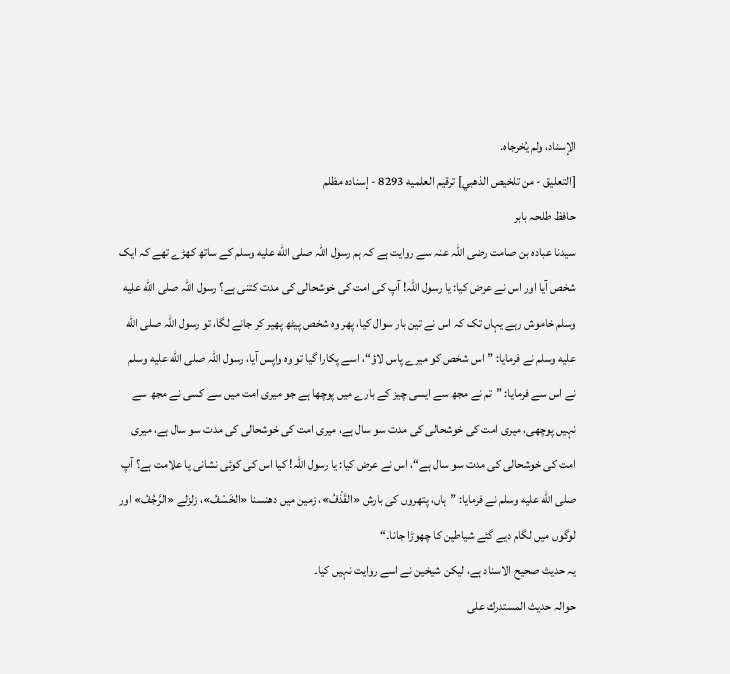الإسناد، ولم يُخرجاه.
[التعليق - من تلخيص الذهبي] ترقيم العلميه 8293 - إسناده مظلم
حافظ طلحہ بابر
سیدنا عبادہ بن صامت رضی اللہ عنہ سے روایت ہے کہ ہم رسول اللہ صلى الله عليه وسلم کے ساتھ کھڑے تھے کہ ایک شخص آیا اور اس نے عرض کیا: یا رسول اللہ! آپ کی امت کی خوشحالی کی مدت کتنی ہے؟ رسول اللہ صلى الله عليه وسلم خاموش رہے یہاں تک کہ اس نے تین بار سوال کیا، پھر وہ شخص پیٹھ پھیر کر جانے لگا، تو رسول اللہ صلى الله عليه وسلم نے فرمایا: ”اس شخص کو میرے پاس لاؤ“، اسے پکارا گیا تو وہ واپس آیا، رسول اللہ صلى الله عليه وسلم نے اس سے فرمایا: ”تم نے مجھ سے ایسی چیز کے بارے میں پوچھا ہے جو میری امت میں سے کسی نے مجھ سے نہیں پوچھی، میری امت کی خوشحالی کی مدت سو سال ہے، میری امت کی خوشحالی کی مدت سو سال ہے، میری امت کی خوشحالی کی مدت سو سال ہے“، اس نے عرض کیا: یا رسول اللہ! کیا اس کی کوئی نشانی یا علامت ہے؟ آپ صلى الله عليه وسلم نے فرمایا: ”ہاں، پتھروں کی بارش «القَذْفُ»، زمین میں دھنسنا «الخَسْفُ»، زلزلے «الرَّجُفُ» اور لوگوں میں لگام دیے گئے شیاطین کا چھوڑا جانا۔“
یہ حدیث صحیح الاسناد ہے، لیکن شیخین نے اسے روایت نہیں کیا۔
حوالہ حدیث المستدرك على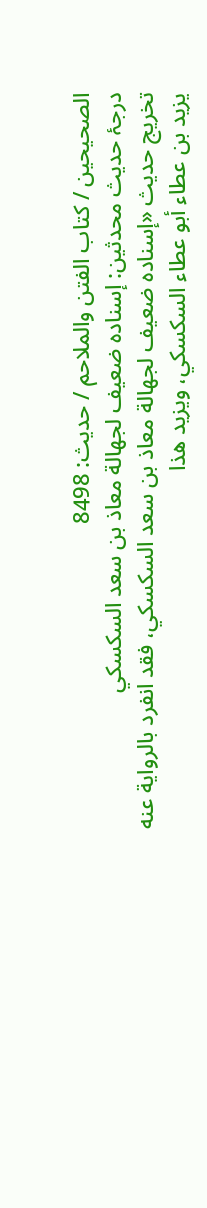الصحيحين / كتاب الفتن والملاحم / حدیث: 8498
درجۂ حدیث محدثین: إسناده ضعيف لجهالة معاذ بن سعد السكسكي
تخریج حدیث «إسناده ضعيف لجهالة معاذ بن سعد السكسكي، فقد انفرد بالرواية عنه يزيد بن عطاء أبو عطاء السكسكي، ويزيد هذا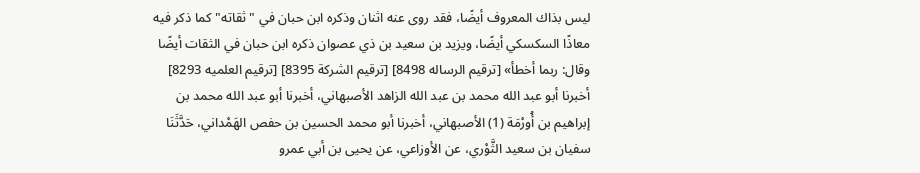ليس بذاك المعروف أيضًا، فقد روى عنه اثنان وذكره ابن حبان في "ثقاته" كما ذكر فيه معاذًا السكسكي أيضًا، ويزيد بن سعيد بن ذي عصوان ذكره ابن حبان في الثقات أيضًا وقال: ربما أخطأ» [ترقيم الرساله 8498] [ترقيم الشركة 8395] [ترقيم العلميه 8293]
أخبرنا أبو عبد الله محمد بن عبد الله الزاهد الأصبهاني، أخبرنا أبو عبد الله محمد بن إبراهيم بن أُورْمَة (1) الأصبهاني، أخبرنا أبو محمد الحسين بن حفص الهَمْداني، حَدَّثَنَا سفيان بن سعيد الثَّوْري، عن الأوزاعي، عن يحيى بن أبي عمرو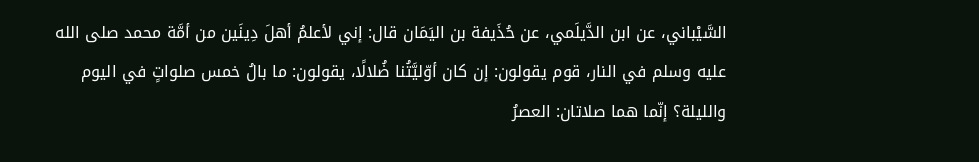السَّيْباني، عن ابن الدَّيلَمي، عن حُذَيفة بن اليَمَان قال: إني لأعلمُ أهلَ دِينَين من أمَّة محمد صلى الله عليه وسلم في النار، قوم يقولون: إن كان أوّليَّتُنا ضُلالًا، يقولون: ما بالُ خمس صلواتٍ في اليوم والليلة؟ إنّما هما صلاتان: العصرُ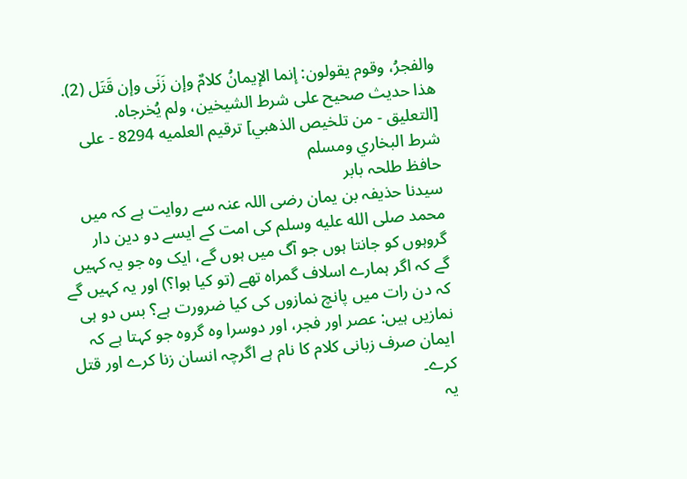والفجرُ، وقوم يقولون: إنما الإيمانُ كلامٌ وإن زَنَى وإن قَتَل (2).
هذا حديث صحيح على شرط الشيخين، ولم يُخرجاه.
[التعليق - من تلخيص الذهبي] ترقيم العلميه 8294 - على شرط البخاري ومسلم
حافظ طلحہ بابر
سیدنا حذیفہ بن یمان رضی اللہ عنہ سے روایت ہے کہ میں محمد صلى الله عليه وسلم کی امت کے ایسے دو دین دار گروہوں کو جانتا ہوں جو آگ میں ہوں گے، ایک وہ جو یہ کہیں گے کہ اگر ہمارے اسلاف گمراہ تھے (تو کیا ہوا؟) اور یہ کہیں گے کہ دن رات میں پانچ نمازوں کی کیا ضرورت ہے؟ بس دو ہی نمازیں ہیں: عصر اور فجر، اور دوسرا وہ گروہ جو کہتا ہے کہ ایمان صرف زبانی کلام کا نام ہے اگرچہ انسان زنا کرے اور قتل کرے۔
یہ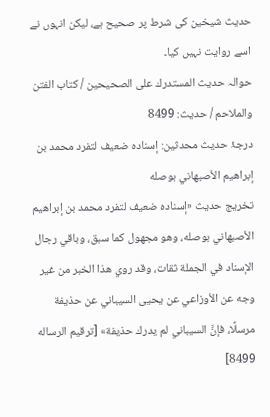حدیث شیخین کی شرط پر صحیح ہے، لیکن انہوں نے اسے روایت نہیں کیا۔
حوالہ حدیث المستدرك على الصحيحين / كتاب الفتن والملاحم / حدیث: 8499
درجۂ حدیث محدثین: إسناده ضعيف لتفرد محمد بن إبراهيم الأصبهاني بوصله
تخریج حدیث «إسناده ضعيف لتفرد محمد بن إبراهيم الأصبهاني بوصله، وهو مجهول كما سبق، وباقي رجال الإسناد في الجملة ثقات، وقد روي هذا الخبر من غير وجه عن الأوزاعي عن يحيى السيباني عن حذيفة مرسلًا، فإنَّ السيباني لم يدرك حذيفة» [ترقيم الرساله 8499]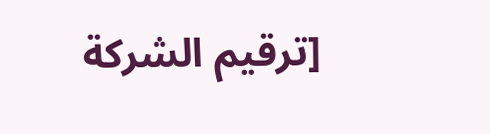[ترقيم الشركة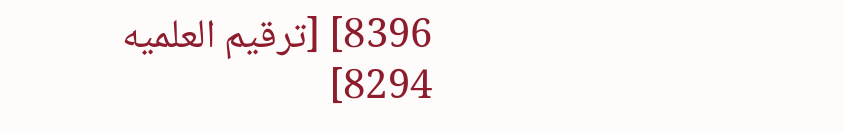8396] [ترقيم العلميه 8294]